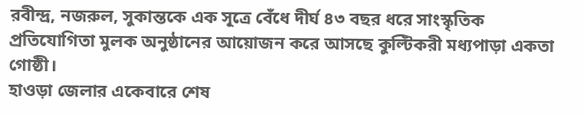রবীন্দ্র, নজরুল, সুকান্তকে এক সূত্রে বেঁধে দীর্ঘ ৪৩ বছর ধরে সাংস্কৃতিক প্রতিযোগিতা মুলক অনুষ্ঠানের আয়োজন করে আসছে কুল্টিকরী মধ্যপাড়া একতা গোষ্ঠী।
হাওড়া জেলার একেবারে শেষ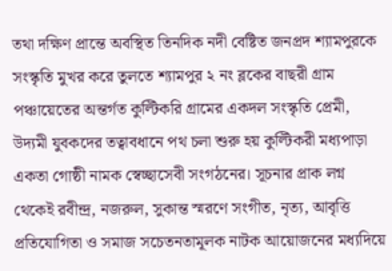তথা দক্ষিণ প্রান্তে অবস্থিত তিনদিক নদী বেষ্টিত জনপ্রদ শ্যামপুরকে সংস্কৃতি মুখর করে তুলতে শ্যামপুর ২ নং ব্লকের বাছরী গ্রাম পঞ্চায়েতের অন্তর্গত কুল্টিকরি গ্রামের একদল সংস্কৃতি প্রেমী, উদ্যমী যুবকদের তত্বাবধানে পথ চলা শুরু হয় কুল্টিকরী মধ্যপাড়া একতা গোষ্ঠী নামক স্বেচ্ছাসেবী সংগঠনের। সূচনার প্রাক লগ্ন থেকেই রবীন্দ্র, নজরুল, সুকান্ত স্মরণে সংগীত, নৃত্য, আবৃত্তি প্রতিযোগিতা ও সমাজ সচেতনতামূলক নাটক আয়োজনের মধ্যদিয়ে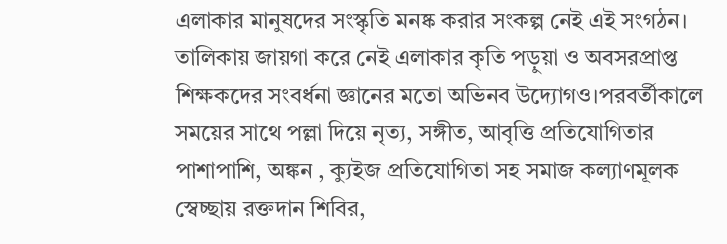এলাকার মানুষদের সংস্কৃতি মনষ্ক করার সংকল্প নেই এই সংগঠন। তালিকায় জায়গা করে নেই এলাকার কৃতি পড়ুয়া ও অবসরপ্রাপ্ত শিক্ষকদের সংবর্ধনা জ্ঞানের মতো অভিনব উদ্যোগও।পরবর্তীকালে সময়ের সাথে পল্লা দিয়ে নৃত্য, সঙ্গীত, আবৃত্তি প্রতিযোগিতার পাশাপাশি, অঙ্কন , ক্যুইজ প্রতিযোগিতা সহ সমাজ কল্যাণমূলক স্বেচ্ছায় রক্তদান শিবির,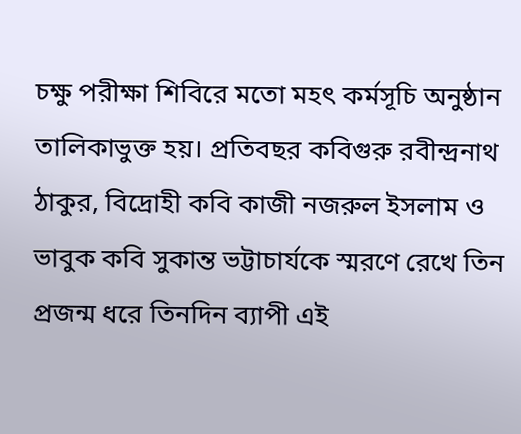চক্ষু পরীক্ষা শিবিরে মতো মহৎ কর্মসূচি অনুষ্ঠান তালিকাভুক্ত হয়। প্রতিবছর কবিগুরু রবীন্দ্রনাথ ঠাকুর, বিদ্রোহী কবি কাজী নজরুল ইসলাম ও ভাবুক কবি সুকান্ত ভট্টাচার্যকে স্মরণে রেখে তিন প্রজন্ম ধরে তিনদিন ব্যাপী এই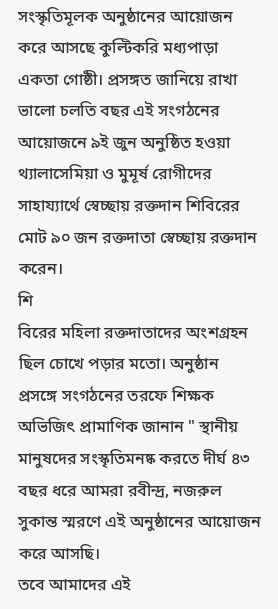সংস্কৃতিমূলক অনুষ্ঠানের আয়োজন করে আসছে কুল্টিকরি মধ্যপাড়া একতা গোষ্ঠী। প্রসঙ্গত জানিয়ে রাখা ভালো চলতি বছর এই সংগঠনের আয়োজনে ৯ই জুন অনুষ্ঠিত হওয়া থ্যালাসেমিয়া ও মুমূর্ষ রোগীদের সাহায্যার্থে স্বেচ্ছায় রক্তদান শিবিরের মোট ৯০ জন রক্তদাতা স্বেচ্ছায় রক্তদান করেন।
শি
বিরের মহিলা রক্তদাতাদের অংশগ্রহন ছিল চোখে পড়ার মতো। অনুষ্ঠান প্রসঙ্গে সংগঠনের তরফে শিক্ষক অভিজিৎ প্রামাণিক জানান " স্থানীয় মানুষদের সংস্কৃতিমনষ্ক করতে দীর্ঘ ৪৩ বছর ধরে আমরা রবীন্দ্র, নজরুল সুকান্ত স্মরণে এই অনুষ্ঠানের আয়োজন করে আসছি।
তবে আমাদের এই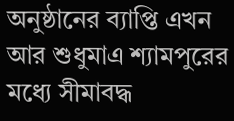অনুষ্ঠানের ব্যাপ্তি এখন আর শুধুমাএ শ্যামপুরের মধ্যে সীমাবদ্ধ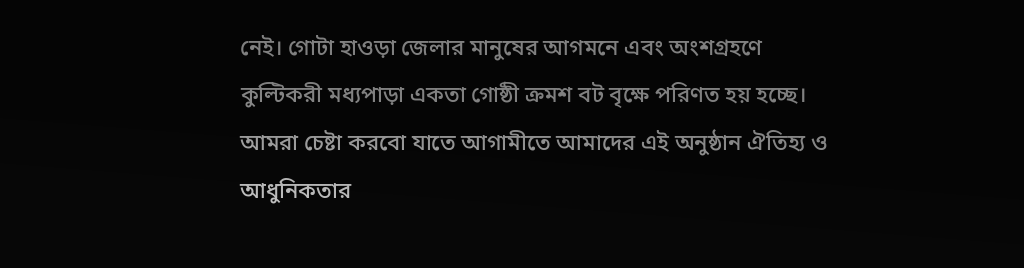নেই। গোটা হাওড়া জেলার মানুষের আগমনে এবং অংশগ্রহণে কুল্টিকরী মধ্যপাড়া একতা গোষ্ঠী ক্রমশ বট বৃক্ষে পরিণত হয় হচ্ছে।
আমরা চেষ্টা করবো যাতে আগামীতে আমাদের এই অনুষ্ঠান ঐতিহ্য ও আধুনিকতার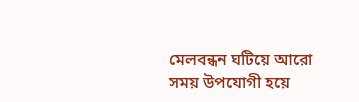মেলবন্ধন ঘটিয়ে আরো সময় উপযোগী হয়ে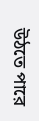উঠতে পারে